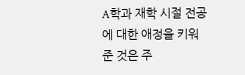A학과 재학 시절 전공에 대한 애정을 키워준 것은 주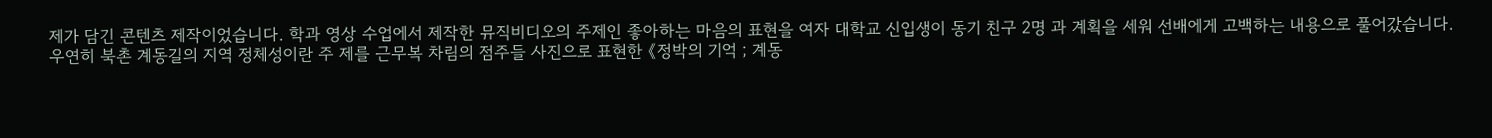제가 담긴 콘텐츠 제작이었습니다. 학과 영상 수업에서 제작한 뮤직비디오의 주제인 좋아하는 마음의 표현을 여자 대학교 신입생이 동기 친구 2명 과 계획을 세워 선배에게 고백하는 내용으로 풀어갔습니다. 우연히 북촌 계동길의 지역 정체성이란 주 제를 근무복 차림의 점주들 사진으로 표현한 《정박의 기억 ; 계동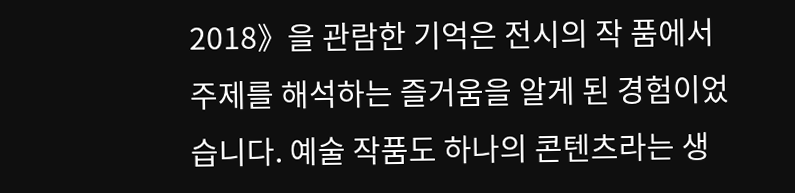2018》을 관람한 기억은 전시의 작 품에서 주제를 해석하는 즐거움을 알게 된 경험이었습니다. 예술 작품도 하나의 콘텐츠라는 생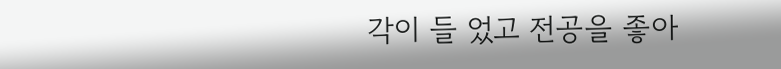각이 들 었고 전공을 좋아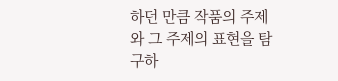하던 만큼 작품의 주제와 그 주제의 표현을 탐구하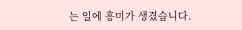는 일에 흥미가 생겼습니다.